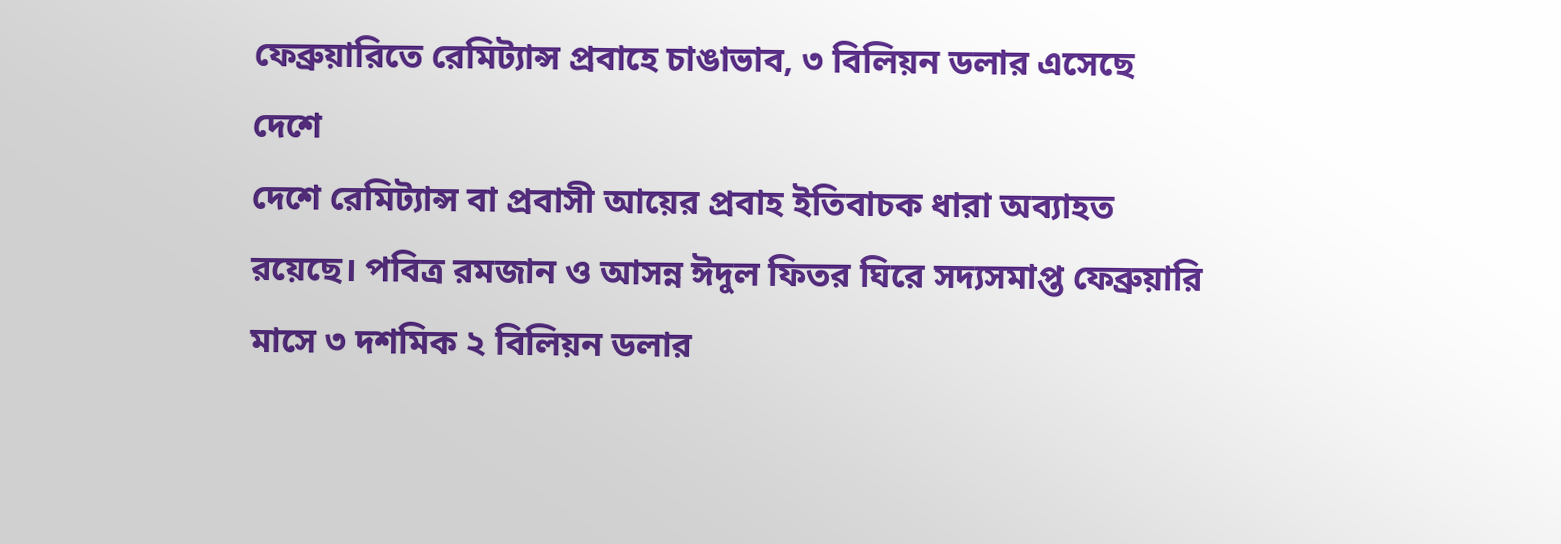ফেব্রুয়ারিতে রেমিট্যান্স প্রবাহে চাঙাভাব, ৩ বিলিয়ন ডলার এসেছে দেশে
দেশে রেমিট্যান্স বা প্রবাসী আয়ের প্রবাহ ইতিবাচক ধারা অব্যাহত রয়েছে। পবিত্র রমজান ও আসন্ন ঈদুল ফিতর ঘিরে সদ্যসমাপ্ত ফেব্রুয়ারি মাসে ৩ দশমিক ২ বিলিয়ন ডলার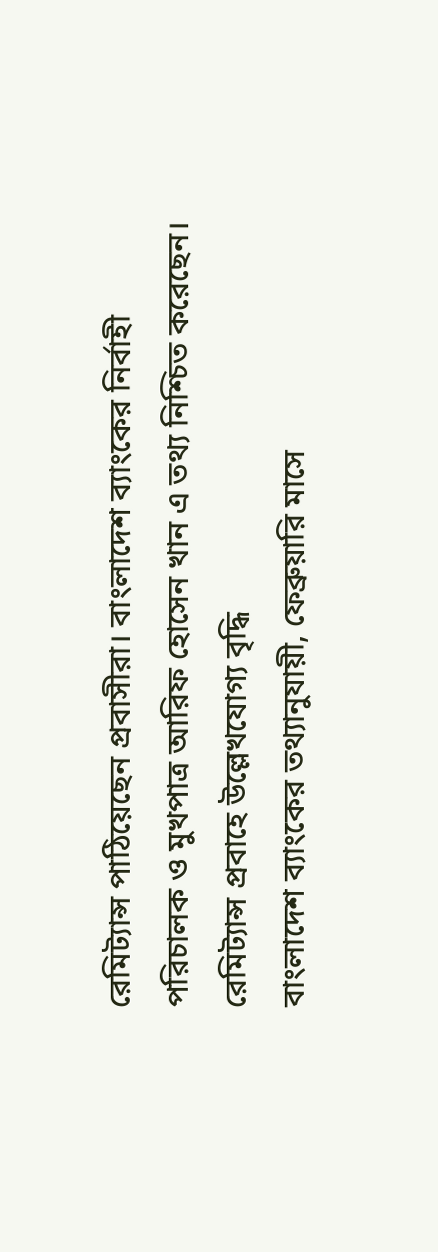রেমিট্যান্স পাঠিয়েছেন প্রবাসীরা। বাংলাদেশ ব্যাংকের নির্বাহী পরিচালক ও মুখপাত্র আরিফ হোসেন খান এ তথ্য নিশ্চিত করেছেন।
রেমিট্যান্স প্রবাহে উল্লেখযোগ্য বৃদ্ধি
বাংলাদেশ ব্যাংকের তথ্যানুযায়ী, ফেব্রুয়ারি মাসে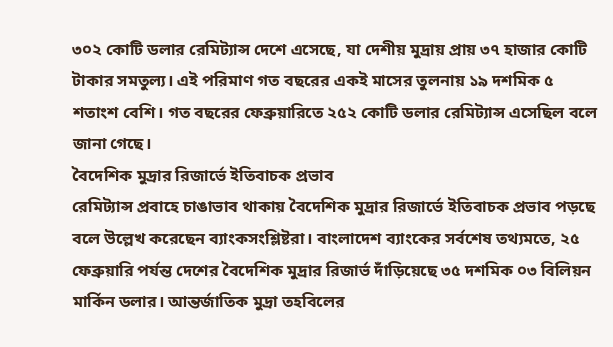৩০২ কোটি ডলার রেমিট্যান্স দেশে এসেছে, যা দেশীয় মুদ্রায় প্রায় ৩৭ হাজার কোটি টাকার সমতুল্য। এই পরিমাণ গত বছরের একই মাসের তুলনায় ১৯ দশমিক ৫ শতাংশ বেশি। গত বছরের ফেব্রুয়ারিতে ২৫২ কোটি ডলার রেমিট্যান্স এসেছিল বলে জানা গেছে।
বৈদেশিক মুদ্রার রিজার্ভে ইতিবাচক প্রভাব
রেমিট্যান্স প্রবাহে চাঙাভাব থাকায় বৈদেশিক মুদ্রার রিজার্ভে ইতিবাচক প্রভাব পড়ছে বলে উল্লেখ করেছেন ব্যাংকসংশ্লিষ্টরা। বাংলাদেশ ব্যাংকের সর্বশেষ তথ্যমতে, ২৫ ফেব্রুয়ারি পর্যন্ত দেশের বৈদেশিক মুদ্রার রিজার্ভ দাঁড়িয়েছে ৩৫ দশমিক ০৩ বিলিয়ন মার্কিন ডলার। আন্তর্জাতিক মুদ্রা তহবিলের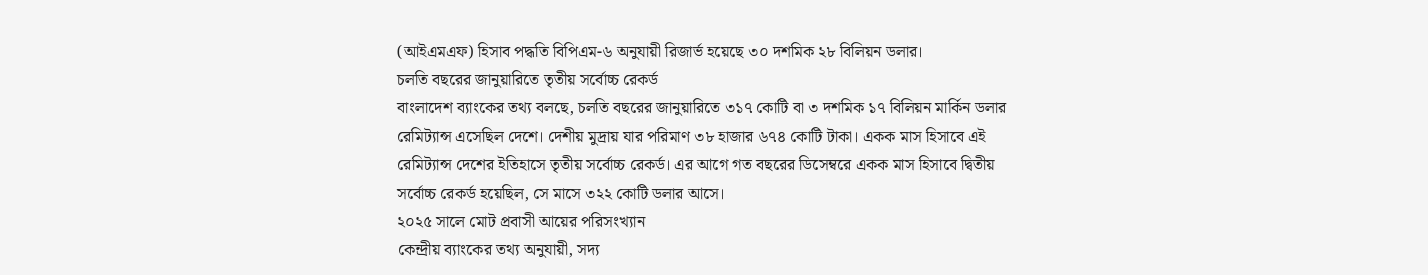(আইএমএফ) হিসাব পদ্ধতি বিপিএম-৬ অনুযায়ী রিজার্ভ হয়েছে ৩০ দশমিক ২৮ বিলিয়ন ডলার।
চলতি বছরের জানুয়ারিতে তৃতীয় সর্বোচ্চ রেকর্ড
বাংলাদেশ ব্যাংকের তথ্য বলছে, চলতি বছরের জানুয়ারিতে ৩১৭ কোটি বা ৩ দশমিক ১৭ বিলিয়ন মার্কিন ডলার রেমিট্যান্স এসেছিল দেশে। দেশীয় মুদ্রায় যার পরিমাণ ৩৮ হাজার ৬৭৪ কোটি টাকা। একক মাস হিসাবে এই রেমিট্যান্স দেশের ইতিহাসে তৃতীয় সর্বোচ্চ রেকর্ড। এর আগে গত বছরের ডিসেম্বরে একক মাস হিসাবে দ্বিতীয় সর্বোচ্চ রেকর্ড হয়েছিল, সে মাসে ৩২২ কোটি ডলার আসে।
২০২৫ সালে মোট প্রবাসী আয়ের পরিসংখ্যান
কেন্দ্রীয় ব্যাংকের তথ্য অনুযায়ী, সদ্য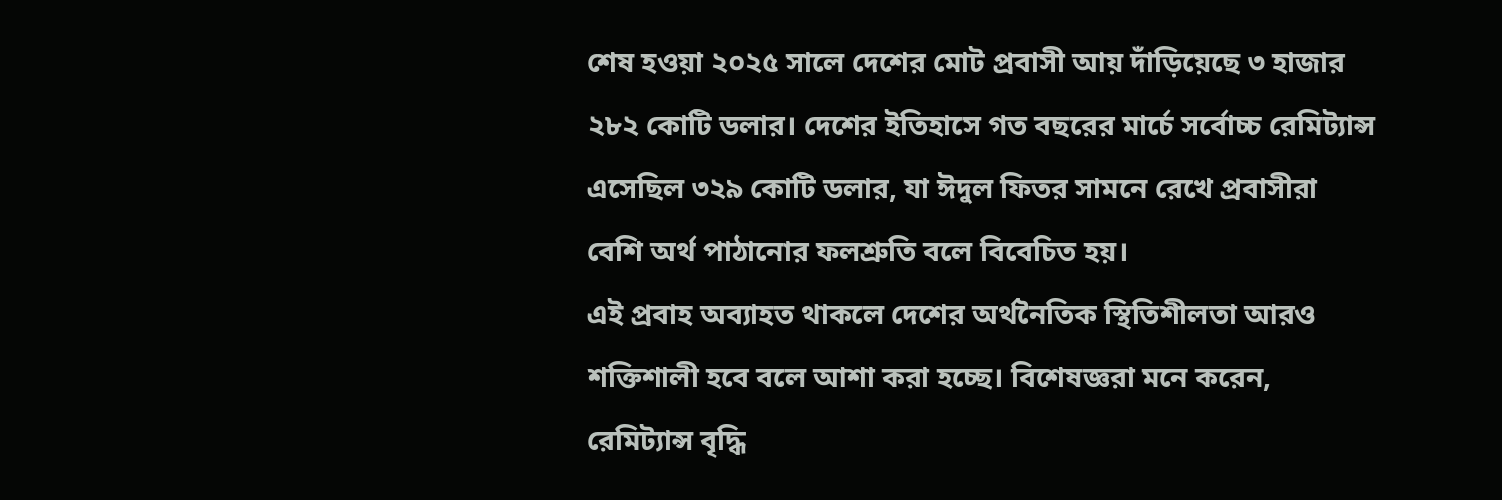শেষ হওয়া ২০২৫ সালে দেশের মোট প্রবাসী আয় দাঁড়িয়েছে ৩ হাজার ২৮২ কোটি ডলার। দেশের ইতিহাসে গত বছরের মার্চে সর্বোচ্চ রেমিট্যান্স এসেছিল ৩২৯ কোটি ডলার, যা ঈদুল ফিতর সামনে রেখে প্রবাসীরা বেশি অর্থ পাঠানোর ফলশ্রুতি বলে বিবেচিত হয়।
এই প্রবাহ অব্যাহত থাকলে দেশের অর্থনৈতিক স্থিতিশীলতা আরও শক্তিশালী হবে বলে আশা করা হচ্ছে। বিশেষজ্ঞরা মনে করেন, রেমিট্যান্স বৃদ্ধি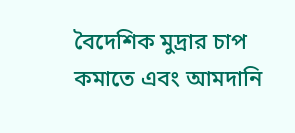বৈদেশিক মুদ্রার চাপ কমাতে এবং আমদানি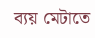ব্যয় মেটাতে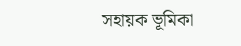সহায়ক ভূমিকা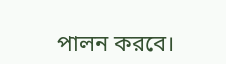পালন করবে।